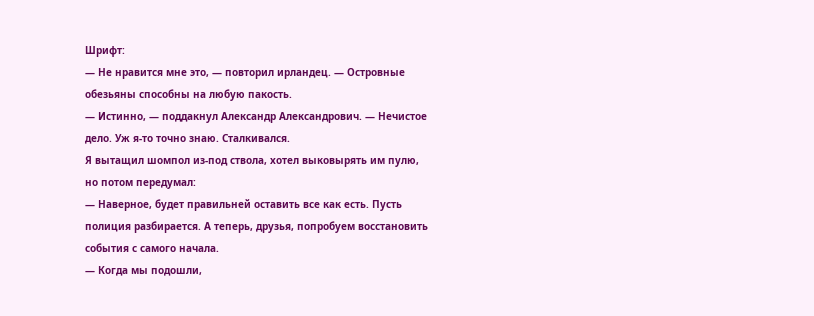Шрифт:
— Не нравится мне это, — повторил ирландец. — Островные обезьяны способны на любую пакость.
— Истинно, — поддакнул Александр Александрович. — Нечистое дело. Уж я-то точно знаю. Сталкивался.
Я вытащил шомпол из-под ствола, хотел выковырять им пулю, но потом передумал:
— Наверное, будет правильней оставить все как есть. Пусть полиция разбирается. А теперь, друзья, попробуем восстановить события с самого начала.
— Когда мы подошли,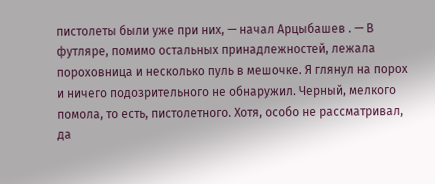пистолеты были уже при них, — начал Арцыбашев . — В футляре, помимо остальных принадлежностей, лежала пороховница и несколько пуль в мешочке. Я глянул на порох и ничего подозрительного не обнаружил. Черный, мелкого помола, то есть, пистолетного. Хотя, особо не рассматривал, да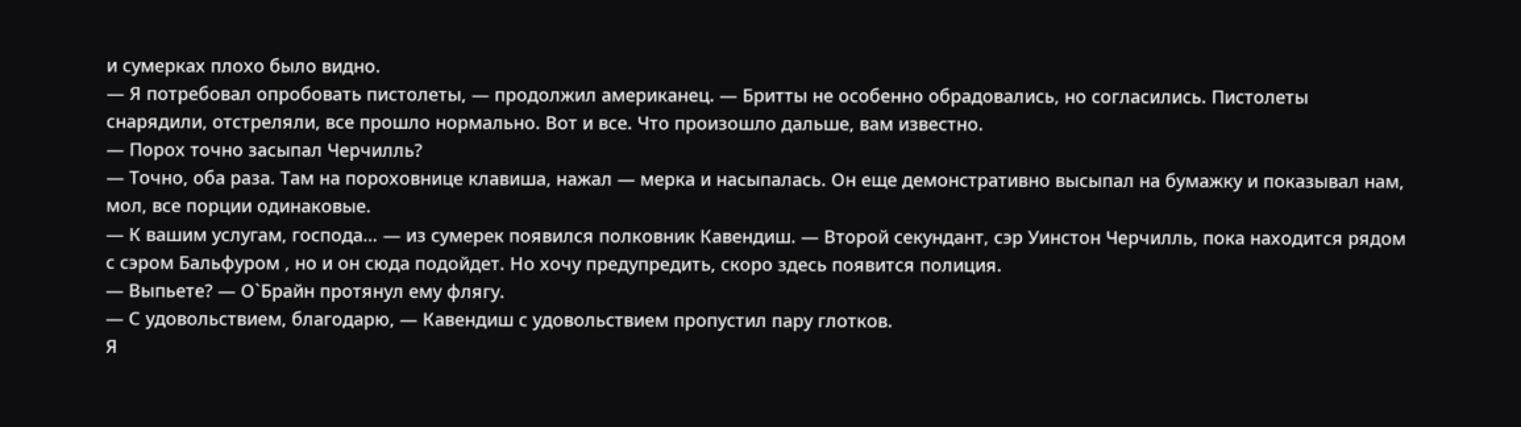и сумерках плохо было видно.
— Я потребовал опробовать пистолеты, — продолжил американец. — Бритты не особенно обрадовались, но согласились. Пистолеты снарядили, отстреляли, все прошло нормально. Вот и все. Что произошло дальше, вам известно.
— Порох точно засыпал Черчилль?
— Точно, оба раза. Там на пороховнице клавиша, нажал — мерка и насыпалась. Он еще демонстративно высыпал на бумажку и показывал нам, мол, все порции одинаковые.
— К вашим услугам, господа… — из сумерек появился полковник Кавендиш. — Второй секундант, сэр Уинстон Черчилль, пока находится рядом с сэром Бальфуром , но и он сюда подойдет. Но хочу предупредить, скоро здесь появится полиция.
— Выпьете? — О`Брайн протянул ему флягу.
— С удовольствием, благодарю, — Кавендиш с удовольствием пропустил пару глотков.
Я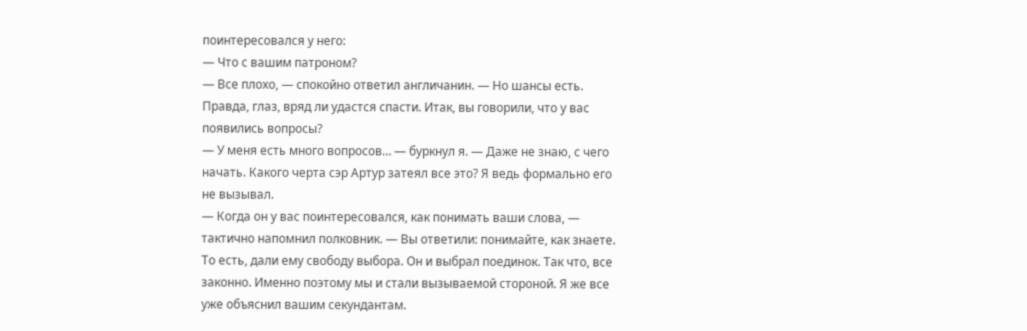поинтересовался у него:
— Что с вашим патроном?
— Все плохо, — спокойно ответил англичанин. — Но шансы есть. Правда, глаз, вряд ли удастся спасти. Итак, вы говорили, что у вас появились вопросы?
— У меня есть много вопросов… — буркнул я. — Даже не знаю, с чего начать. Какого черта сэр Артур затеял все это? Я ведь формально его не вызывал.
— Когда он у вас поинтересовался, как понимать ваши слова, — тактично напомнил полковник. — Вы ответили: понимайте, как знаете. То есть, дали ему свободу выбора. Он и выбрал поединок. Так что, все законно. Именно поэтому мы и стали вызываемой стороной. Я же все уже объяснил вашим секундантам.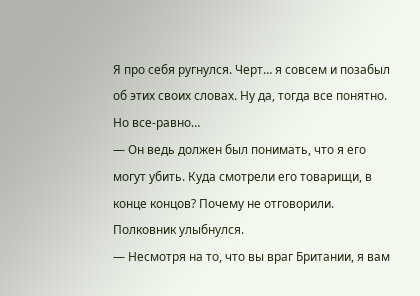Я про себя ругнулся. Черт… я совсем и позабыл об этих своих словах. Ну да, тогда все понятно. Но все-равно…
— Он ведь должен был понимать, что я его могут убить. Куда смотрели его товарищи, в конце концов? Почему не отговорили.
Полковник улыбнулся.
— Несмотря на то, что вы враг Британии, я вам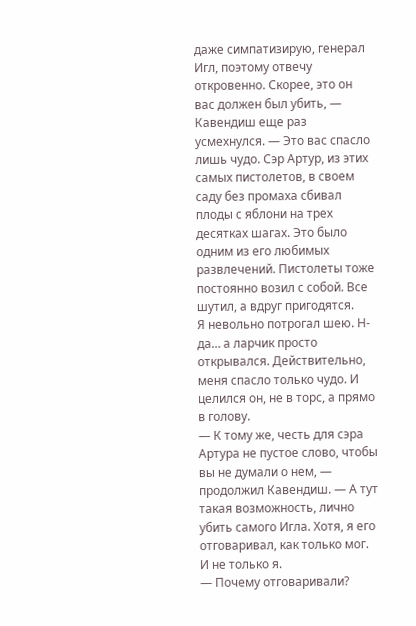даже симпатизирую, генерал Игл, поэтому отвечу откровенно. Скорее, это он вас должен был убить, — Кавендиш еще раз усмехнулся. — Это вас спасло лишь чудо. Сэр Артур, из этих самых пистолетов, в своем саду без промаха сбивал плоды с яблони на трех десятках шагах. Это было одним из его любимых развлечений. Пистолеты тоже постоянно возил с собой. Все шутил, а вдруг пригодятся.
Я невольно потрогал шею. Н-да… а ларчик просто открывался. Действительно, меня спасло только чудо. И целился он, не в торс, а прямо в голову.
— К тому же, честь для сэра Артура не пустое слово, чтобы вы не думали о нем, — продолжил Кавендиш. — А тут такая возможность, лично убить самого Игла. Хотя, я его отговаривал, как только мог. И не только я.
— Почему отговаривали?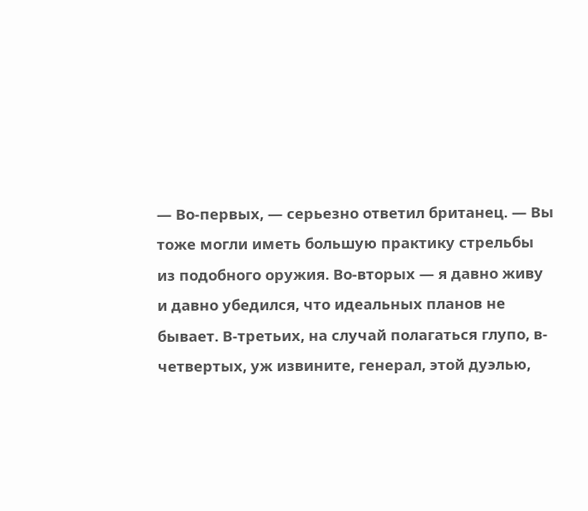— Во-первых, — серьезно ответил британец. — Вы тоже могли иметь большую практику стрельбы из подобного оружия. Во-вторых — я давно живу и давно убедился, что идеальных планов не бывает. В-третьих, на случай полагаться глупо, в-четвертых, уж извините, генерал, этой дуэлью,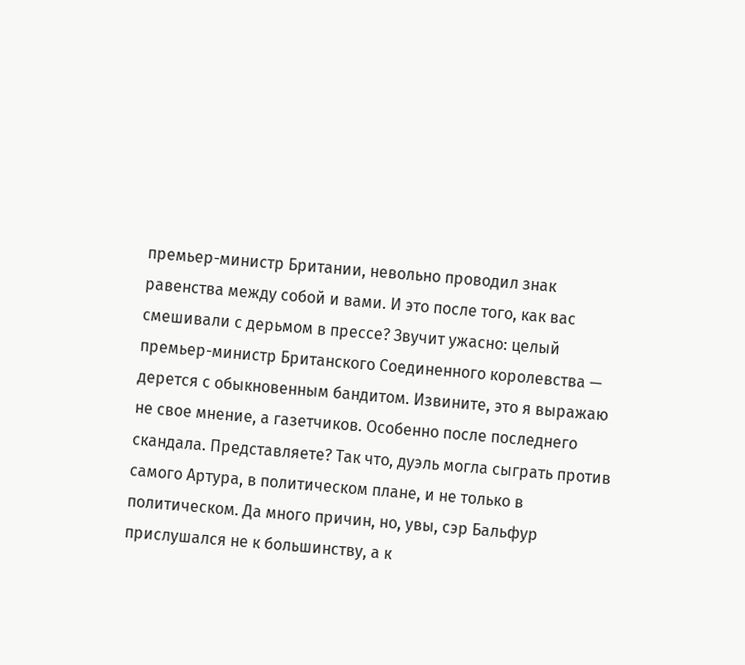премьер-министр Британии, невольно проводил знак равенства между собой и вами. И это после того, как вас смешивали с дерьмом в прессе? Звучит ужасно: целый премьер-министр Британского Соединенного королевства — дерется с обыкновенным бандитом. Извините, это я выражаю не свое мнение, а газетчиков. Особенно после последнего скандала. Представляете? Так что, дуэль могла сыграть против самого Артура, в политическом плане, и не только в политическом. Да много причин, но, увы, сэр Бальфур прислушался не к большинству, а к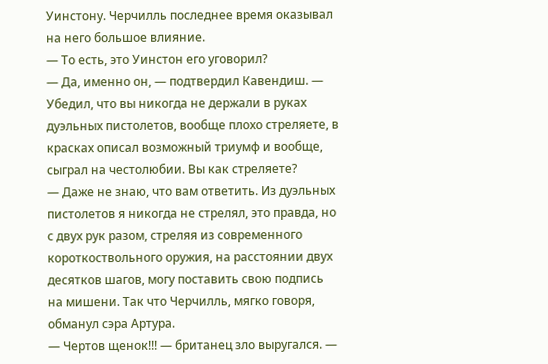Уинстону. Черчилль последнее время оказывал на него большое влияние.
— То есть, это Уинстон его уговорил?
— Да, именно он, — подтвердил Кавендиш. — Убедил, что вы никогда не держали в руках дуэльных пистолетов, вообще плохо стреляете, в красках описал возможный триумф и вообще, сыграл на честолюбии. Вы как стреляете?
— Даже не знаю, что вам ответить. Из дуэльных пистолетов я никогда не стрелял, это правда, но с двух рук разом, стреляя из современного короткоствольного оружия, на расстоянии двух десятков шагов, могу поставить свою подпись на мишени. Так что Черчилль, мягко говоря, обманул сэра Артура.
— Чертов щенок!!! — британец зло выругался. —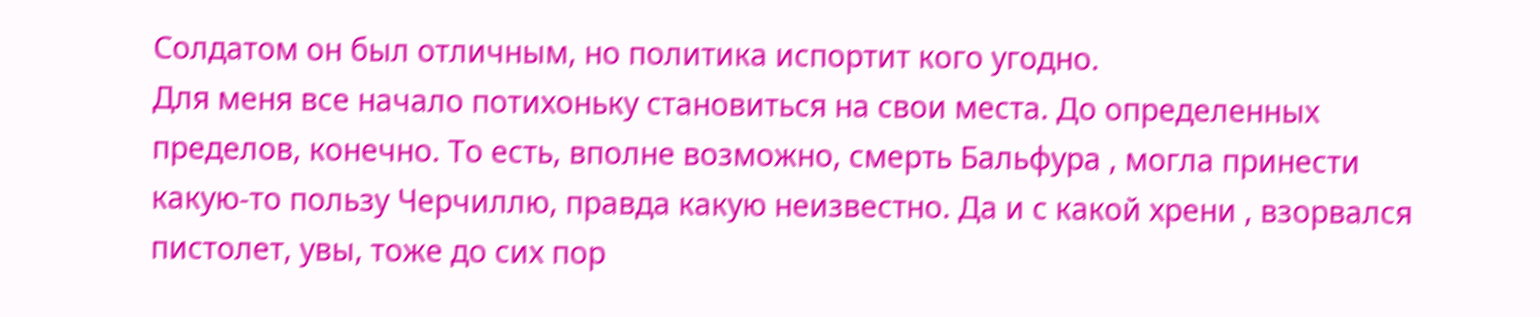Солдатом он был отличным, но политика испортит кого угодно.
Для меня все начало потихоньку становиться на свои места. До определенных пределов, конечно. То есть, вполне возможно, смерть Бальфура , могла принести какую-то пользу Черчиллю, правда какую неизвестно. Да и с какой хрени , взорвался пистолет, увы, тоже до сих пор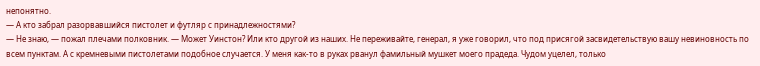непонятно.
— А кто забрал разорвавшийся пистолет и футляр с принадлежностями?
— Не знаю, — пожал плечами полковник. — Может Уинстон? Или кто другой из наших. Не переживайте, генерал, я уже говорил, что под присягой засвидетельствую вашу невиновность по всем пунктам. А с кремневыми пистолетами подобное случается. У меня как-то в руках рванул фамильный мушкет моего прадеда. Чудом уцелел, только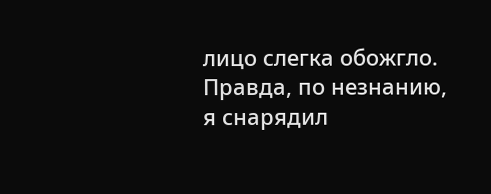лицо слегка обожгло. Правда, по незнанию, я снарядил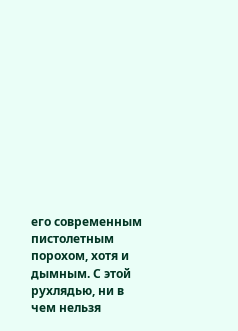его современным пистолетным порохом, хотя и дымным. С этой рухлядью, ни в чем нельзя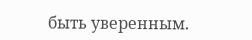быть уверенным.